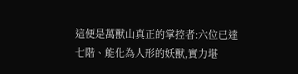這便是萬獸山真正的掌控者:六位已達七階、能化為人形的妖獸,實力堪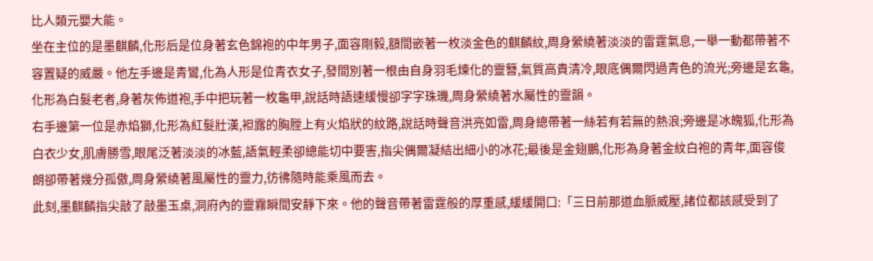比人類元嬰大能。
坐在主位的是墨麒麟,化形后是位身著玄色錦袍的中年男子,面容剛毅,額間嵌著一枚淡金色的麒麟紋,周身縈繞著淡淡的雷霆氣息,一舉一動都帶著不容置疑的威嚴。他左手邊是青鸞,化為人形是位青衣女子,發間別著一根由自身羽毛煉化的靈簪,氣質高貴清冷,眼底偶爾閃過青色的流光;旁邊是玄龜,化形為白髮老者,身著灰佈道袍,手中把玩著一枚龜甲,說話時語速緩慢卻字字珠璣,周身縈繞著水屬性的靈韻。
右手邊第一位是赤焰獅,化形為紅髮壯漢,袒露的胸膛上有火焰狀的紋路,說話時聲音洪亮如雷,周身總帶著一絲若有若無的熱浪;旁邊是冰魄狐,化形為白衣少女,肌膚勝雪,眼尾泛著淡淡的冰藍,語氣輕柔卻總能切中要害,指尖偶爾凝結出細小的冰花;最後是金翅鵬,化形為身著金紋白袍的青年,面容俊朗卻帶著幾分孤傲,周身縈繞著風屬性的靈力,彷彿隨時能乘風而去。
此刻,墨麒麟指尖敲了敲墨玉桌,洞府內的靈霧瞬間安靜下來。他的聲音帶著雷霆般的厚重感,緩緩開口:「三日前那道血脈威壓,諸位都該感受到了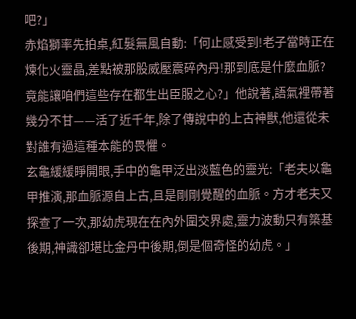吧?」
赤焰獅率先拍桌,紅髮無風自動:「何止感受到!老子當時正在煉化火靈晶,差點被那股威壓震碎內丹!那到底是什麼血脈?竟能讓咱們這些存在都生出臣服之心?」他說著,語氣裡帶著幾分不甘——活了近千年,除了傳說中的上古神獸,他還從未對誰有過這種本能的畏懼。
玄龜緩緩睜開眼,手中的龜甲泛出淡藍色的靈光:「老夫以龜甲推演,那血脈源自上古,且是剛剛覺醒的血脈。方才老夫又探查了一次,那幼虎現在在內外圍交界處,靈力波動只有築基後期,神識卻堪比金丹中後期,倒是個奇怪的幼虎。」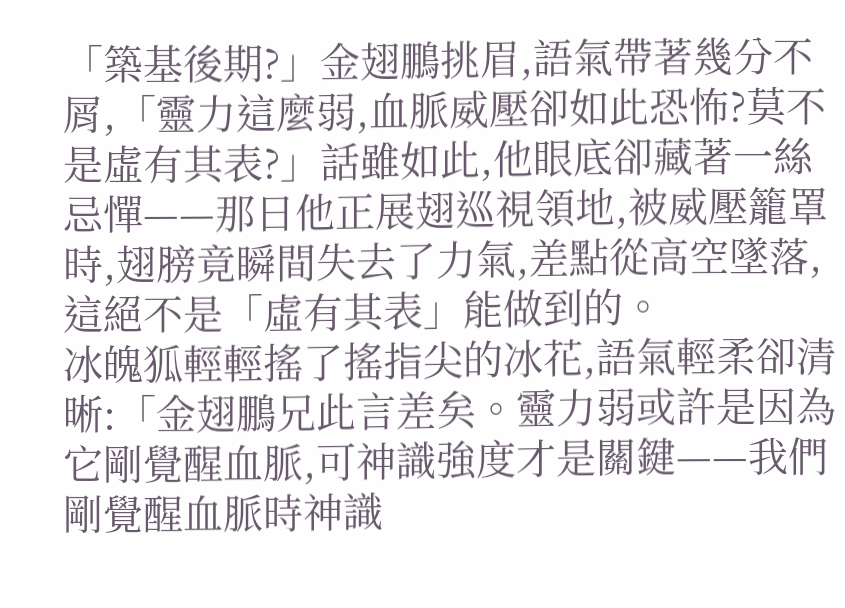「築基後期?」金翅鵬挑眉,語氣帶著幾分不屑,「靈力這麼弱,血脈威壓卻如此恐怖?莫不是虛有其表?」話雖如此,他眼底卻藏著一絲忌憚——那日他正展翅巡視領地,被威壓籠罩時,翅膀竟瞬間失去了力氣,差點從高空墜落,這絕不是「虛有其表」能做到的。
冰魄狐輕輕搖了搖指尖的冰花,語氣輕柔卻清晰:「金翅鵬兄此言差矣。靈力弱或許是因為它剛覺醒血脈,可神識強度才是關鍵——我們剛覺醒血脈時神識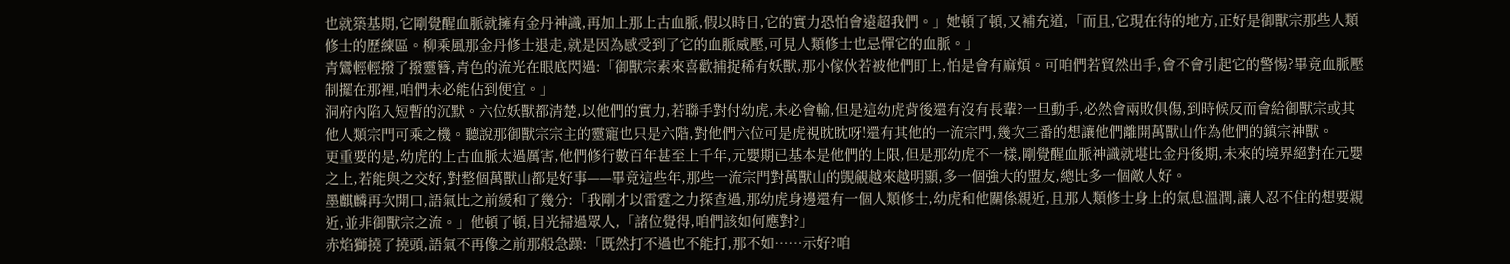也就築基期,它剛覺醒血脈就擁有金丹神識,再加上那上古血脈,假以時日,它的實力恐怕會遠超我們。」她頓了頓,又補充道,「而且,它現在待的地方,正好是御獸宗那些人類修士的歷練區。柳乘風那金丹修士退走,就是因為感受到了它的血脈威壓,可見人類修士也忌憚它的血脈。」
青鸞輕輕撥了撥靈簪,青色的流光在眼底閃過:「御獸宗素來喜歡捕捉稀有妖獸,那小傢伙若被他們盯上,怕是會有麻煩。可咱們若貿然出手,會不會引起它的警惕?畢竟血脈壓制擺在那裡,咱們未必能佔到便宜。」
洞府內陷入短暫的沉默。六位妖獸都清楚,以他們的實力,若聯手對付幼虎,未必會輸,但是這幼虎背後還有沒有長輩?一旦動手,必然會兩敗俱傷,到時候反而會給御獸宗或其他人類宗門可乘之機。聽說那御獸宗宗主的靈寵也只是六階,對他們六位可是虎視眈眈呀!還有其他的一流宗門,幾次三番的想讓他們離開萬獸山作為他們的鎮宗神獸。
更重要的是,幼虎的上古血脈太過厲害,他們修行數百年甚至上千年,元嬰期已基本是他們的上限,但是那幼虎不一樣,剛覺醒血脈神識就堪比金丹後期,未來的境界絕對在元嬰之上,若能與之交好,對整個萬獸山都是好事——畢竟這些年,那些一流宗門對萬獸山的覬覦越來越明顯,多一個強大的盟友,總比多一個敵人好。
墨麒麟再次開口,語氣比之前緩和了幾分:「我剛才以雷霆之力探查過,那幼虎身邊還有一個人類修士,幼虎和他關係親近,且那人類修士身上的氣息溫潤,讓人忍不住的想要親近,並非御獸宗之流。」他頓了頓,目光掃過眾人,「諸位覺得,咱們該如何應對?」
赤焰獅撓了撓頭,語氣不再像之前那般急躁:「既然打不過也不能打,那不如……示好?咱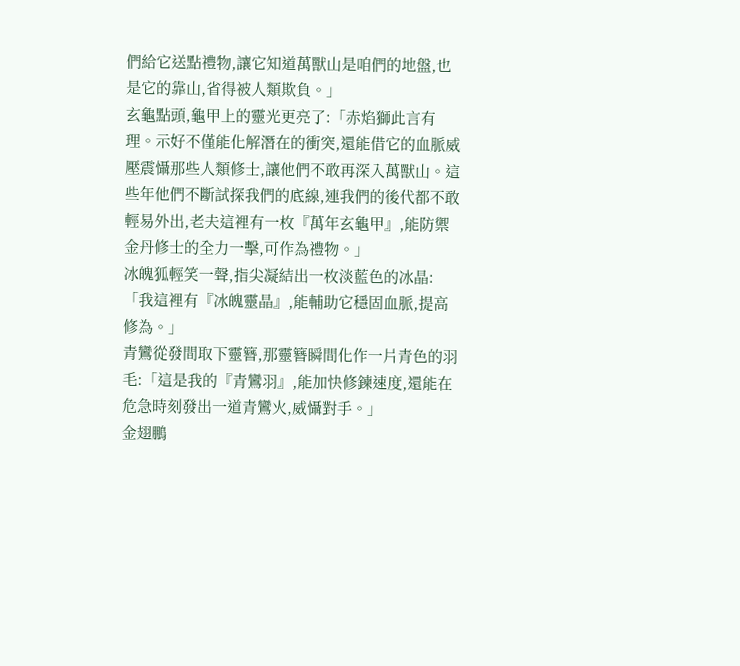們給它送點禮物,讓它知道萬獸山是咱們的地盤,也是它的靠山,省得被人類欺負。」
玄龜點頭,龜甲上的靈光更亮了:「赤焰獅此言有理。示好不僅能化解潛在的衝突,還能借它的血脈威壓震懾那些人類修士,讓他們不敢再深入萬獸山。這些年他們不斷試探我們的底線,連我們的後代都不敢輕易外出,老夫這裡有一枚『萬年玄龜甲』,能防禦金丹修士的全力一擊,可作為禮物。」
冰魄狐輕笑一聲,指尖凝結出一枚淡藍色的冰晶:「我這裡有『冰魄靈晶』,能輔助它穩固血脈,提高修為。」
青鸞從發間取下靈簪,那靈簪瞬間化作一片青色的羽毛:「這是我的『青鸞羽』,能加快修鍊速度,還能在危急時刻發出一道青鸞火,威懾對手。」
金翅鵬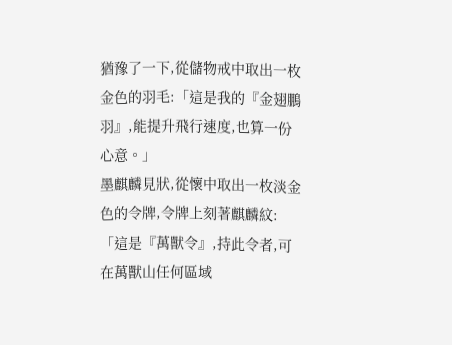猶豫了一下,從儲物戒中取出一枚金色的羽毛:「這是我的『金翅鵬羽』,能提升飛行速度,也算一份心意。」
墨麒麟見狀,從懷中取出一枚淡金色的令牌,令牌上刻著麒麟紋:「這是『萬獸令』,持此令者,可在萬獸山任何區域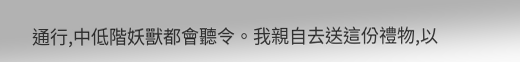通行,中低階妖獸都會聽令。我親自去送這份禮物,以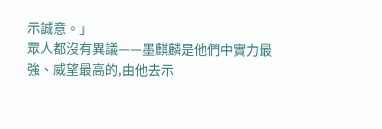示誠意。」
眾人都沒有異議——墨麒麟是他們中實力最強、威望最高的,由他去示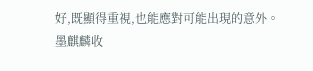好,既顯得重視,也能應對可能出現的意外。
墨麒麟收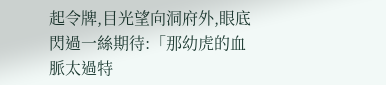起令牌,目光望向洞府外,眼底閃過一絲期待:「那幼虎的血脈太過特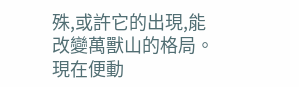殊,或許它的出現,能改變萬獸山的格局。現在便動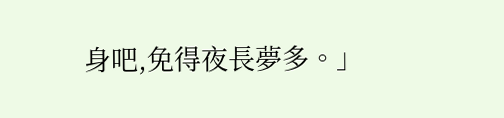身吧,免得夜長夢多。」